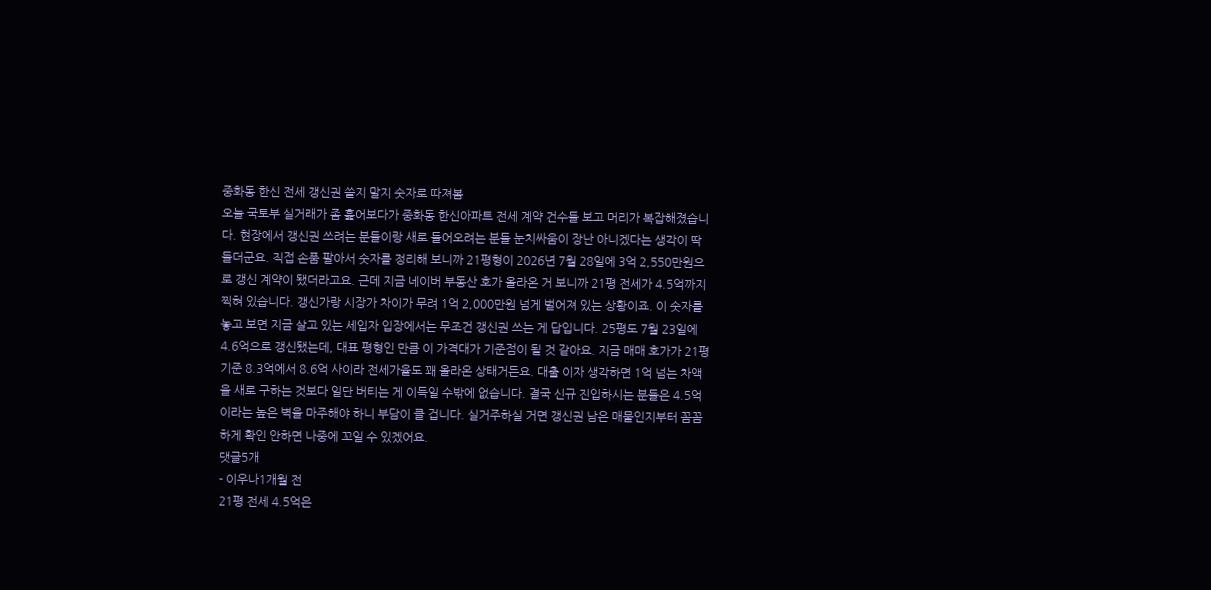중화동 한신 전세 갱신권 쓸지 말지 숫자로 따져봄
오늘 국토부 실거래가 좀 훑어보다가 중화동 한신아파트 전세 계약 건수들 보고 머리가 복잡해졌습니다. 현장에서 갱신권 쓰려는 분들이랑 새로 들어오려는 분들 눈치싸움이 장난 아니겠다는 생각이 딱 들더군요. 직접 손품 팔아서 숫자를 정리해 보니까 21평형이 2026년 7월 28일에 3억 2,550만원으로 갱신 계약이 됐더라고요. 근데 지금 네이버 부동산 호가 올라온 거 보니까 21평 전세가 4.5억까지 찍혀 있습니다. 갱신가랑 시장가 차이가 무려 1억 2,000만원 넘게 벌어져 있는 상황이죠. 이 숫자를 놓고 보면 지금 살고 있는 세입자 입장에서는 무조건 갱신권 쓰는 게 답입니다. 25평도 7월 23일에 4.6억으로 갱신됐는데, 대표 평형인 만큼 이 가격대가 기준점이 될 것 같아요. 지금 매매 호가가 21평 기준 8.3억에서 8.6억 사이라 전세가율도 꽤 올라온 상태거든요. 대출 이자 생각하면 1억 넘는 차액을 새로 구하는 것보다 일단 버티는 게 이득일 수밖에 없습니다. 결국 신규 진입하시는 분들은 4.5억이라는 높은 벽을 마주해야 하니 부담이 클 겁니다. 실거주하실 거면 갱신권 남은 매물인지부터 꼼꼼하게 확인 안하면 나중에 꼬일 수 있겠어요.
댓글5개
- 이우나1개월 전
21평 전세 4.5억은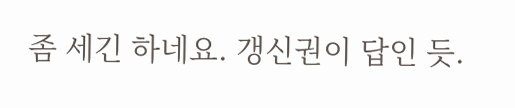좀 세긴 하네요. 갱신권이 답인 듯.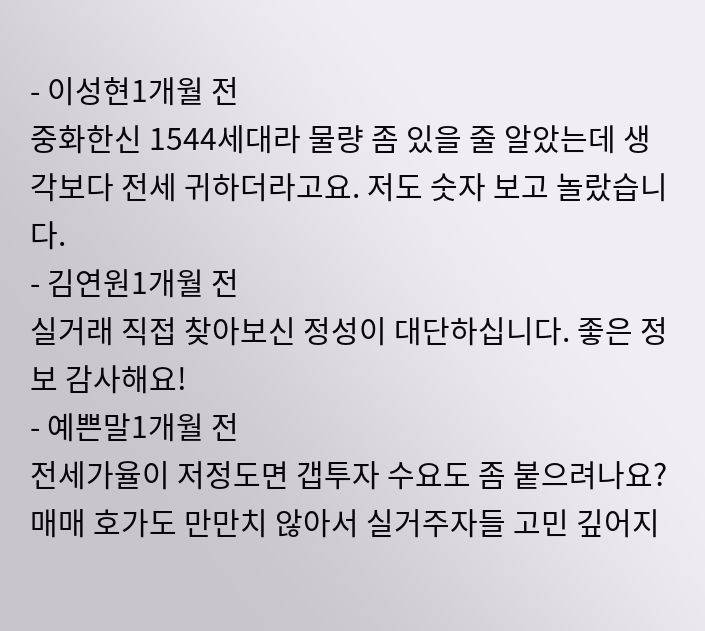- 이성현1개월 전
중화한신 1544세대라 물량 좀 있을 줄 알았는데 생각보다 전세 귀하더라고요. 저도 숫자 보고 놀랐습니다.
- 김연원1개월 전
실거래 직접 찾아보신 정성이 대단하십니다. 좋은 정보 감사해요!
- 예쁜말1개월 전
전세가율이 저정도면 갭투자 수요도 좀 붙으려나요? 매매 호가도 만만치 않아서 실거주자들 고민 깊어지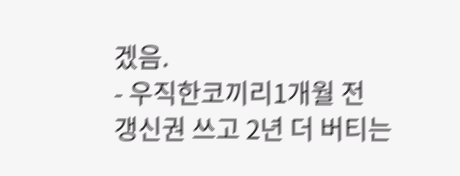겠음.
- 우직한코끼리1개월 전
갱신권 쓰고 2년 더 버티는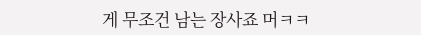게 무조건 남는 장사죠 머ㅋㅋ